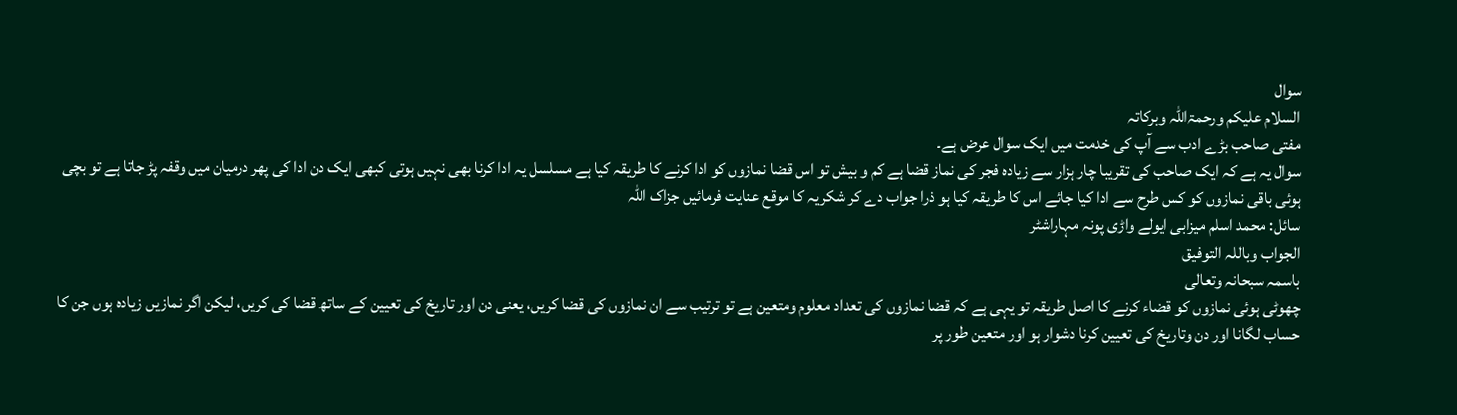سوال
السلام علیکم ورحمۃاللہ وبرکاتہ
مفتی صاحب بڑے ادب سے آپ کی خدمت میں ایک سوال عرض ہے۔
سوال یہ ہے کہ ایک صاحب کی تقریبا چار ہزار سے زیادہ فجر کی نماز قضا ہے کم و بیش تو اس قضا نمازوں کو ادا کرنے کا طریقہ کیا ہے مسلسل یہ ادا کرنا بھی نہیں ہوتی کبھی ایک دن ادا کی پھر درمیان میں وقفہ پڑ جاتا ہے تو بچی ہوئی باقی نمازوں کو کس طرح سے ادا کیا جائے اس کا طریقہ کیا ہو ذرا جواب دے کر شکریہ کا موقع عنایت فرمائیں جزاک اللہ
سائل: محمد اسلم میزابی ایولے واڑی پونہ مہاراشٹر
الجواب وباللہ التوفیق
باسمہ سبحانہ وتعالی
چھوٹی ہوئی نمازوں کو قضاء کرنے کا اصل طریقہ تو یہی ہے کہ قضا نمازوں کی تعداد معلوم ومتعین ہے تو ترتیب سے ان نمازوں کی قضا کریں، یعنی دن اور تاریخ کی تعیین کے ساتھ قضا کی کریں، لیکن اگر نمازیں زیادہ ہوں جن کا حساب لگانا اور دن وتاریخ کی تعیین کرنا دشوار ہو اور متعین طور پر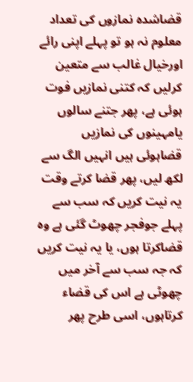قضاشدہ نمازوں کی تعداد معلوم نہ ہو تو پہلے اپنی رائے اورخیال غالب سے متعین کرلیں کہ کتنی نمازیں فوت ہوئی ہے، پھر جتنے سالوں یامہینوں کی نمازیں قضاہوئی ہیں انہیں الگ سے لکھ لیں، پھر قضا کرتے وقت یہ نیت کریں کہ سب سے پہلے جوفجر چھوٹ گئی ہے وہ قضاکرتا ہوں، یا یہ نیت کریں کہ جہ سب سے آخر میں چھوٹی ہے اس کی قضاء کرتاہوں، اسی طرح پھر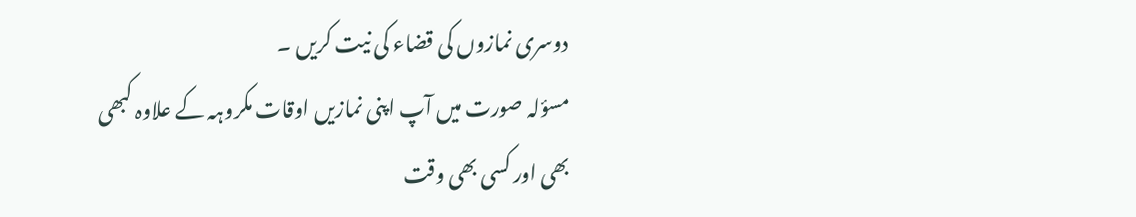دوسری نمازوں کی قضاء کی نیت کریں ۔
مسؤلہ صورت میں آپ اپنی نمازیں اوقات مکروہہ کے علاوہ کبھی بھی اور کسی بھی وقت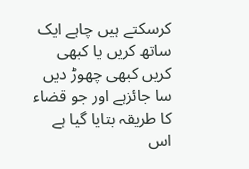کرسکتے ہیں چاہے ایک ساتھ کریں یا کبھی کریں کبھی چھوڑ دیں سا جائزہے اور جو قضاء کا طریقہ بتایا گیا ہے اس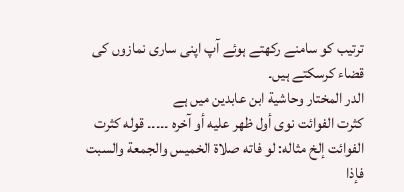ترتیب کو سامنے رکھتے ہوئے آپ اپنی ساری نمازوں کی قضاء کرسکتے ہیں۔
الدر المختار وحاشية ابن عابدين میں ہے
كثرت الفوائت نوى أول ظهر عليه أو آخره ۔۔۔۔۔ قوله كثرت الفوائت إلخ مثاله: لو فاته صلاة الخميس والجمعة والسبت فإذا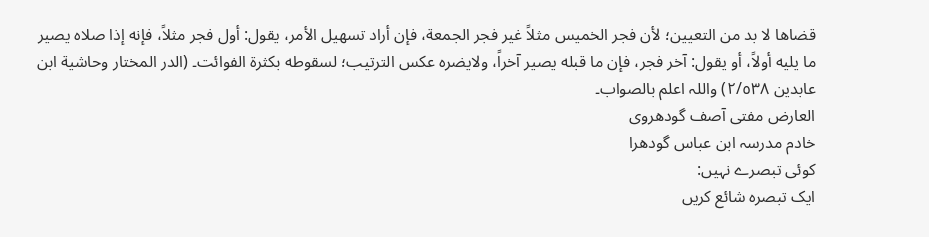قضاها لا بد من التعيين؛ لأن فجر الخميس مثلاً غير فجر الجمعة، فإن أراد تسهيل الأمر، يقول: أول فجر مثلاً، فإنه إذا صلاه يصير ما يليه أولاً، أو يقول: آخر فجر، فإن ما قبله يصير آخراً، ولايضره عكس الترتيب؛ لسقوطه بكثرة الفوائت۔ (الدر المختار وحاشية ابن عابدين ٢/٥٣٨) واللہ اعلم بالصواب۔
العارض مفتی آصف گودھروی
خادم مدرسہ ابن عباس گودھرا
کوئی تبصرے نہیں:
ایک تبصرہ شائع کریں